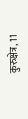कुरुक्षेत्र, 11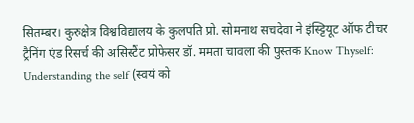सितम्बर। कुरुक्षेत्र विश्वविद्यालय के कुलपति प्रो. सोमनाथ सचदेवा ने इंस्ट्टियूट ऑफ टीचर ट्रैनिंग एंड रिसर्च की असिस्टैंट प्रोफेसर डॉ. ममता चावला की पुस्तक Know Thyself: Understanding the self (स्वयं को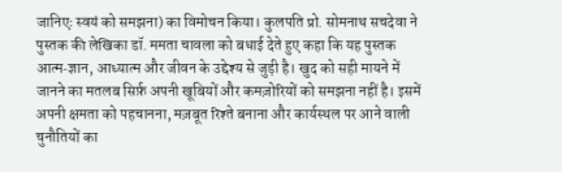जानिएः स्वयं को समझना) का विमोचन किया। कुलपति प्रो. सोमनाथ सचदेवा ने पुस्तक की लेखिका डॉ. ममता चावला को बधाई देते हुए कहा कि यह पुस्तक आत्म‑ज्ञान, आध्यात्म और जीवन के उद्देश्य से जुड़ी है। खुद को सही मायने में जानने का मतलब सिर्फ़ अपनी खूबियों और कमज़ोरियों को समझना नहीं है। इसमें अपनी क्षमता को पहचानना, मज़बूत रिश्ते बनाना और कार्यस्थल पर आने वाली चुनौतियों का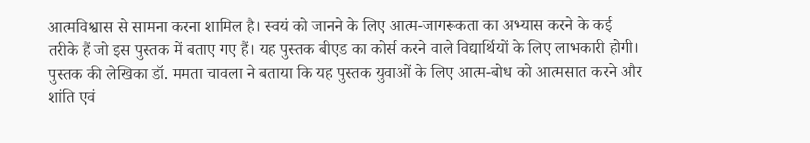आत्मविश्वास से सामना करना शामिल है। स्वयं को जानने के लिए आत्म-जागरूकता का अभ्यास करने के कई तरीके हैं जो इस पुस्तक में बताए गए हैं। यह पुस्तक बीएड का कोर्स करने वाले विद्यार्थियों के लिए लाभकारी होगी।
पुस्तक की लेखिका डॉ. ममता चावला ने बताया कि यह पुस्तक युवाओं के लिए आत्म-बोध को आत्मसात करने और शांति एवं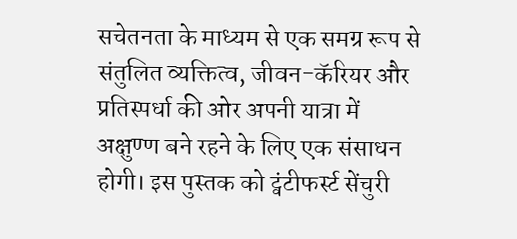सचेतनता के माध्यम से एक समग्र रूप से संतुलित व्यक्तित्व, जीवन-कॅरियर और प्रतिस्पर्धा की ओर अपनी यात्रा में अक्षुण्ण बने रहने के लिए एक संसाधन होगी। इस पुस्तक को ट्वंटीफर्स्ट सेंचुरी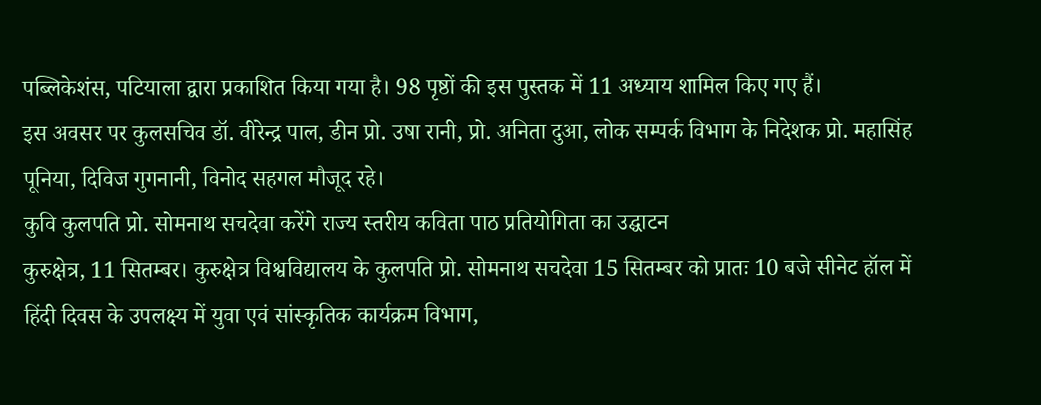पब्लिकेशंस, पटियाला द्वारा प्रकाशित किया गया है। 98 पृष्ठों की इस पुस्तक में 11 अध्याय शामिल किए गए हैं।
इस अवसर पर कुलसचिव डॉ. वीरेन्द्र पाल, डीन प्रो. उषा रानी, प्रो. अनिता दुआ, लोक सम्पर्क विभाग के निदेशक प्रो. महासिंह पूनिया, दिविज गुगनानी, विनोद सहगल मौजूद रहे।
कुवि कुलपति प्रो. सोमनाथ सचदेवा करेंगे राज्य स्तरीय कविता पाठ प्रतियोगिता का उद्घाटन
कुरुक्षेत्र, 11 सितम्बर। कुरुक्षेत्र विश्वविद्यालय के कुलपति प्रो. सोमनाथ सचदेवा 15 सितम्बर को प्रातः 10 बजे सीनेट हॉल में हिंदी दिवस के उपलक्ष्य में युवा एवं सांस्कृतिक कार्यक्रम विभाग,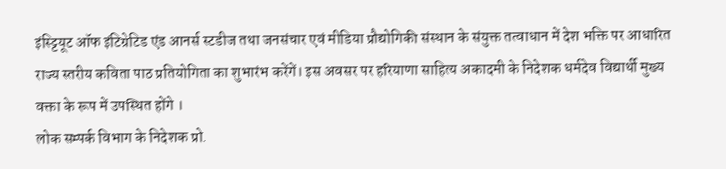इंस्ट्टियूट ऑफ इंटिग्रेटिड एंड आनर्स स्टडीज तथा जनसंचार एवं मीडिया प्रौद्योगिकी संस्थान के संयुक्त तत्वाधान में देश भक्ति पर आधारित राज्य स्तरीय कविता पाठ प्रतियोगिता का शुभारंभ करेंगें। इस अवसर पर हरियाणा साहित्य अकादमी के निदेशक धर्मदेव विद्यार्थी मुख्य वक्ता के रूप में उपस्थित होंगे ।
लोक सम्पर्क विभाग के निदेशक प्रो.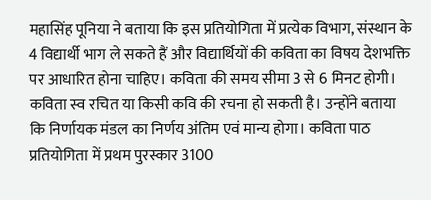महासिंह पूनिया ने बताया कि इस प्रतियोगिता में प्रत्येक विभाग, संस्थान के 4 विद्यार्थी भाग ले सकते हैं और विद्यार्थियों की कविता का विषय देशभक्ति पर आधारित होना चाहिए। कविता की समय सीमा 3 से 6 मिनट होगी। कविता स्व रचित या किसी कवि की रचना हो सकती है। उन्होंने बताया कि निर्णायक मंडल का निर्णय अंतिम एवं मान्य होगा। कविता पाठ प्रतियोगिता में प्रथम पुरस्कार 3100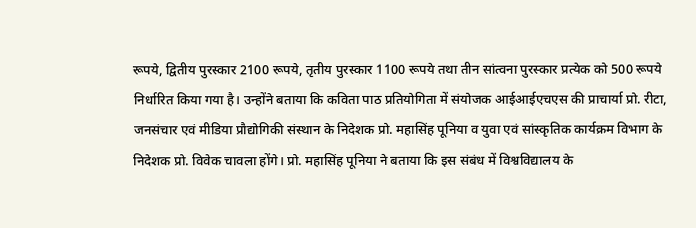रूपये, द्वितीय पुरस्कार 2100 रूपये, तृतीय पुरस्कार 1100 रूपये तथा तीन सांत्वना पुरस्कार प्रत्येक को 500 रूपये निर्धारित किया गया है। उन्होंने बताया कि कविता पाठ प्रतियोगिता में संयोजक आईआईएचएस की प्राचार्या प्रो. रीटा, जनसंचार एवं मीडिया प्रौद्योगिकी संस्थान के निदेशक प्रो. महासिंह पूनिया व युवा एवं सांस्कृतिक कार्यक्रम विभाग के निदेशक प्रो. विवेक चावला होंगे। प्रो. महासिंह पूनिया ने बताया कि इस संबंध में विश्वविद्यालय के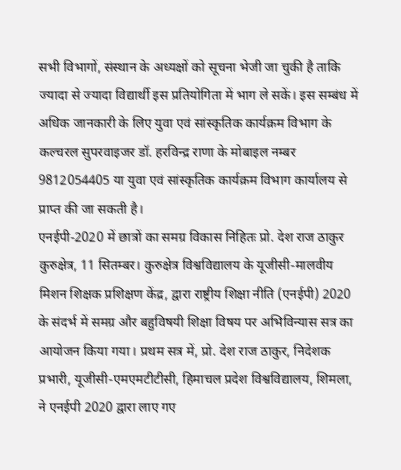सभी विभागों, संस्थान के अध्यक्षों को सूचना भेजी जा चुकी है ताकि ज्यादा से ज्यादा विद्यार्थी इस प्रतियोगिता में भाग ले सकें। इस सम्बंध में अधिक जानकारी के लिए युवा एवं सांस्कृतिक कार्यक्रम विभाग के कल्चरल सुपरवाइजर डॉ. हरविन्द्र राणा के मोबाइल नम्बर 9812054405 या युवा एवं सांस्कृतिक कार्यक्रम विभाग कार्यालय से प्राप्त की जा सकती है।
एनईपी-2020 में छात्रों का समग्र विकास निहितः प्रो. देश राज ठाकुर
कुरुक्षेत्र, 11 सितम्बर। कुरुक्षेत्र विश्वविद्यालय के यूजीसी-मालवीय मिशन शिक्षक प्रशिक्षण केंद्र, द्वारा राष्ट्रीय शिक्षा नीति (एनईपी) 2020 के संदर्भ में समग्र और बहुविषयी शिक्षा विषय पर अभिविन्यास सत्र का आयोजन किया गया। प्रथम सत्र में, प्रो. देश राज ठाकुर, निदेशक प्रभारी, यूजीसी-एमएमटीटीसी, हिमाचल प्रदेश विश्वविद्यालय, शिमला, ने एनईपी 2020 द्वारा लाए गए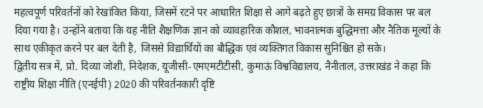महत्वपूर्ण परिवर्तनों को रेखांकित किया, जिसमें रटने पर आधारित शिक्षा से आगे बढ़ते हुए छात्रों के समग्र विकास पर बल दिया गया है। उन्होंने बताया कि यह नीति शैक्षणिक ज्ञान को व्यावहारिक कौशल, भावनात्मक बुद्धिमत्ता और नैतिक मूल्यों के साथ एकीकृत करने पर बल देती है, जिससे विद्यार्थियों का बौद्धिक एवं व्यक्तिगत विकास सुनिश्चित हो सके।
द्वितीय सत्र में, प्रो. दिव्या जोशी, निदेशक, यूजीसी-एमएमटीटीसी, कुमाऊं विश्वविद्यालय, नैनीताल, उत्तराखंड ने कहा कि राष्ट्रीय शिक्षा नीति (एनईपी) 2020 की परिवर्तनकारी दृष्टि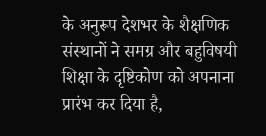के अनुरूप देशभर के शैक्षणिक संस्थानों ने समग्र और बहुविषयी शिक्षा के दृष्टिकोण को अपनाना प्रारंभ कर दिया है,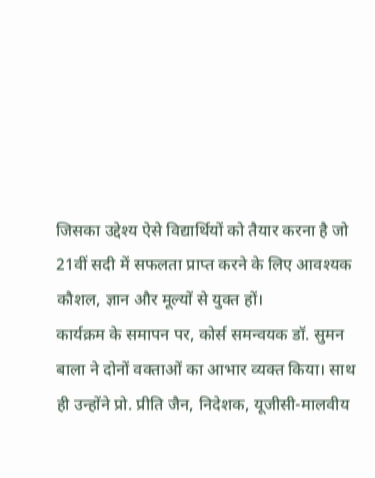जिसका उद्देश्य ऐसे विद्यार्थियों को तैयार करना है जो 21वीं सदी में सफलता प्राप्त करने के लिए आवश्यक कौशल, ज्ञान और मूल्यों से युक्त हों।
कार्यक्रम के समापन पर, कोर्स समन्वयक डॉ. सुमन बाला ने दोनों वक्ताओं का आभार व्यक्त किया। साथ ही उन्होंने प्रो. प्रीति जैन, निदेशक, यूजीसी-मालवीय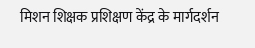मिशन शिक्षक प्रशिक्षण केंद्र के मार्गदर्शन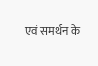एवं समर्थन के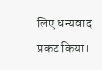लिए धन्यवाद प्रकट किया।